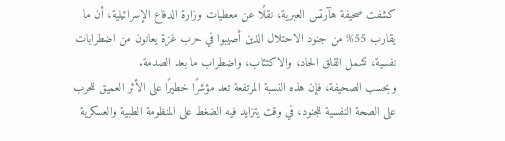كشفت صحيفة هآرتس العبرية، نقلًا عن معطيات وزارة الدفاع الإسرائيلية، أن ما يقارب 55% من جنود الاحتلال الذين أصيبوا في حرب غزة يعانون من اضطرابات نفسية، تشمل القلق الحاد، والاكتئاب، واضطراب ما بعد الصدمة.
وبحسب الصحيفة، فإن هذه النسبة المرتفعة تعد مؤشرًا خطيرًا على الأثر العميق للحرب على الصحة النفسية للجنود، في وقت يتزايد فيه الضغط على المنظومة الطبية والعسكرية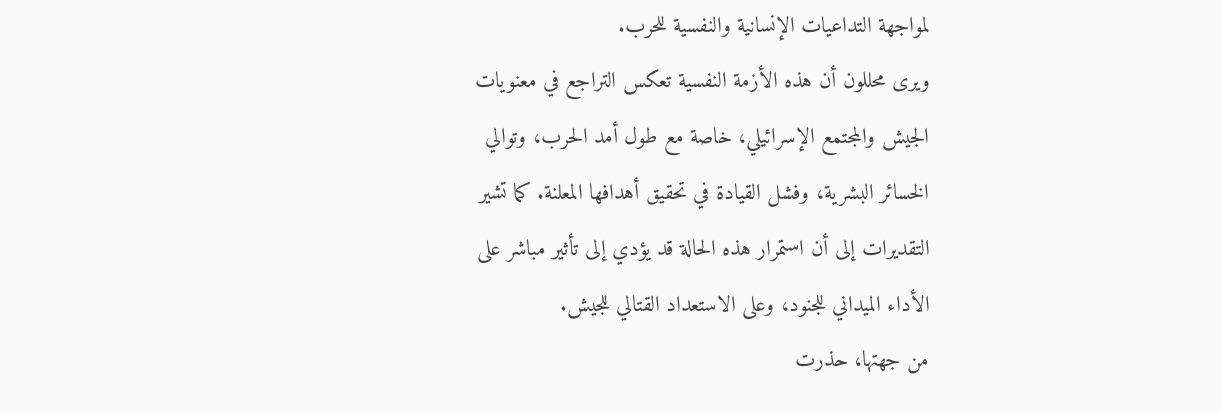لمواجهة التداعيات الإنسانية والنفسية للحرب.
ويرى محللون أن هذه الأزمة النفسية تعكس التراجع في معنويات الجيش والمجتمع الإسرائيلي، خاصة مع طول أمد الحرب، وتوالي الخسائر البشرية، وفشل القيادة في تحقيق أهدافها المعلنة. كما تشير التقديرات إلى أن استمرار هذه الحالة قد يؤدي إلى تأثير مباشر على الأداء الميداني للجنود، وعلى الاستعداد القتالي للجيش.
من جهتها، حذرت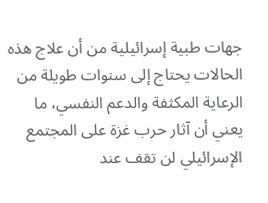جهات طبية إسرائيلية من أن علاج هذه الحالات يحتاج إلى سنوات طويلة من الرعاية المكثفة والدعم النفسي، ما يعني أن آثار حرب غزة على المجتمع الإسرائيلي لن تقف عند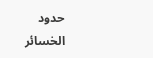حدود الخسائر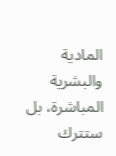المادية والبشرية المباشرة، بل ستترك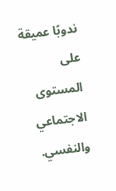ندوبًا عميقة على المستوى الاجتماعي والنفسي.